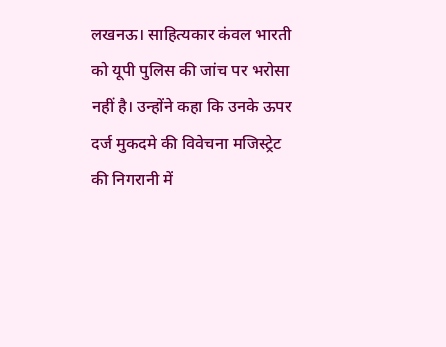लखनऊ। साहित्यकार कंवल भारती को यूपी पुलिस की जांच पर भरोसा नहीं है। उन्होंने कहा कि उनके ऊपर दर्ज मुकदमे की विवेचना मजिस्ट्रेट की निगरानी में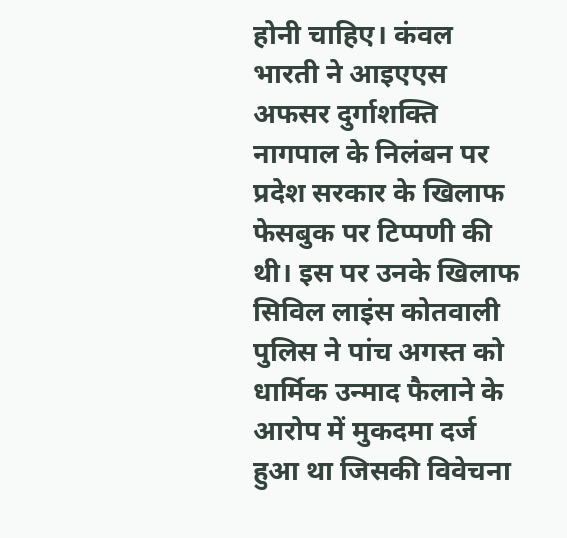होनी चाहिए। कंवल भारती ने आइएएस अफसर दुर्गाशक्ति नागपाल के निलंबन पर प्रदेश सरकार के खिलाफ फेसबुक पर टिप्पणी की थी। इस पर उनके खिलाफ सिविल लाइंस कोतवाली पुलिस ने पांच अगस्त को धार्मिक उन्माद फैलाने के आरोप में मुकदमा दर्ज हुआ था जिसकी विवेचना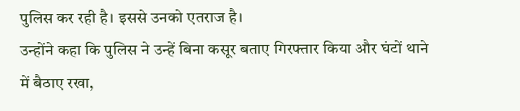पुलिस कर रही है। इससे उनको एतराज है।
उन्होंने कहा कि पुलिस ने उन्हें बिना कसूर बताए गिरफ्तार किया और घंटों थाने में बैठाए रखा,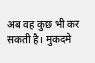अब वह कुछ भी कर सकती है। मुकदमे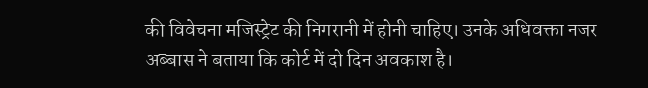की विवेचना मजिस्ट्रेट की निगरानी में होनी चाहिए। उनके अधिवक्ता नजर अब्बास ने बताया कि कोर्ट में दो दिन अवकाश है।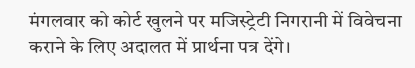मंगलवार को कोर्ट खुलने पर मजिस्ट्रेटी निगरानी में विवेचना कराने के लिए अदालत में प्रार्थना पत्र देंगे।